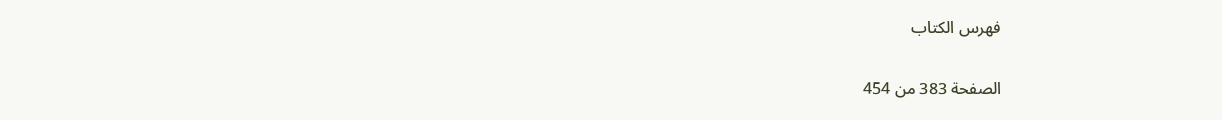فهرس الكتاب

الصفحة 383 من 454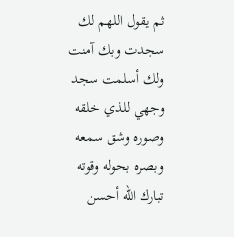ثم يقول اللهم لك سجدت وبك آمنت ولك أسلمت سجد وجهي للذي خلقه وصوره وشق سمعه وبصره بحوله وقوته تبارك الله أحسن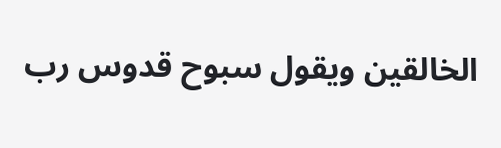الخالقين ويقول سبوح قدوس رب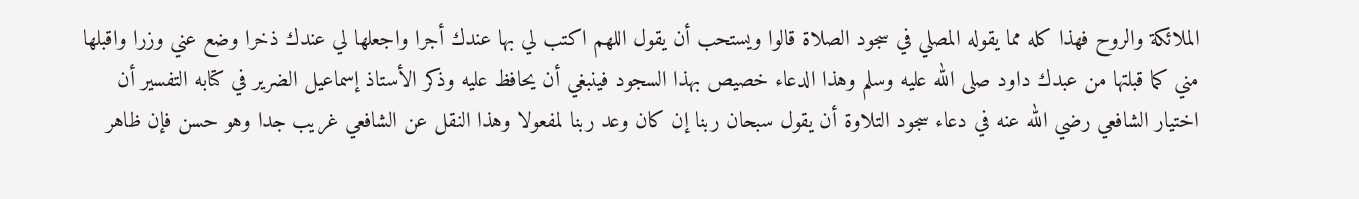الملائكة والروح فهذا كله مما يقوله المصلي في سجود الصلاة قالوا ويستحب أن يقول اللهم اكتب لي بها عندك أجرا واجعلها لي عندك ذخرا وضع عني وزرا واقبلها مني كما قبلتها من عبدك داود صلى الله عليه وسلم وهذا الدعاء خصيص بهذا السجود فينبغي أن يحافظ عليه وذكر الأستاذ إسماعيل الضرير في كتابه التفسير أن اختيار الشافعي رضي الله عنه في دعاء سجود التلاوة أن يقول سبحان ربنا إن كان وعد ربنا لمفعولا وهذا النقل عن الشافعي غريب جدا وهو حسن فإن ظاهر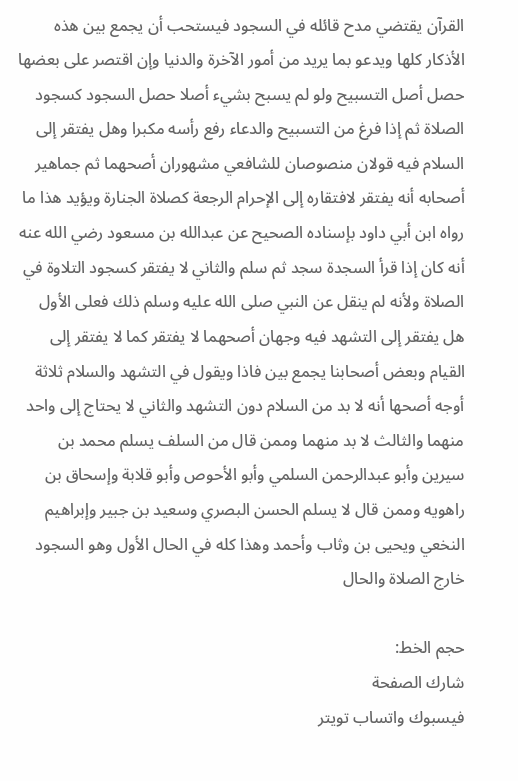القرآن يقتضي مدح قائله في السجود فيستحب أن يجمع بين هذه الأذكار كلها ويدعو بما يريد من أمور الآخرة والدنيا وإن اقتصر على بعضها حصل أصل التسبيح ولو لم يسبح بشيء أصلا حصل السجود كسجود الصلاة ثم إذا فرغ من التسبيح والدعاء رفع رأسه مكبرا وهل يفتقر إلى السلام فيه قولان منصوصان للشافعي مشهوران أصحهما ثم جماهير أصحابه أنه يفتقر لافتقاره إلى الإحرام الرجعة كصلاة الجنارة ويؤيد هذا ما رواه ابن أبي داود بإسناده الصحيح عن عبدالله بن مسعود رضي الله عنه أنه كان إذا قرأ السجدة سجد ثم سلم والثاني لا يفتقر كسجود التلاوة في الصلاة ولأنه لم ينقل عن النبي صلى الله عليه وسلم ذلك فعلى الأول هل يفتقر إلى التشهد فيه وجهان أصحهما لا يفتقر كما لا يفتقر إلى القيام وبعض أصحابنا يجمع بين فاذا ويقول في التشهد والسلام ثلاثة أوجه أصحها أنه لا بد من السلام دون التشهد والثاني لا يحتاج إلى واحد منهما والثالث لا بد منهما وممن قال من السلف يسلم محمد بن سيرين وأبو عبدالرحمن السلمي وأبو الأحوص وأبو قلابة وإسحاق بن راهويه وممن قال لا يسلم الحسن البصري وسعيد بن جبير وإبراهيم النخعي ويحيى بن وثاب وأحمد وهذا كله في الحال الأول وهو السجود خارج الصلاة والحال

حجم الخط:
شارك الصفحة
فيسبوك واتساب تويتر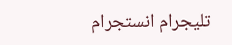تليجرام انستجرام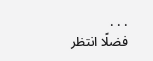. . .
فضلًا انتظر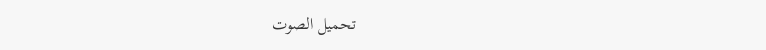تحميل الصوت